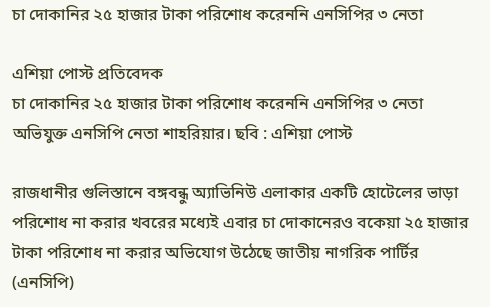চা দোকানির ২৫ হাজার টাকা পরিশোধ করেননি এনসিপির ৩ নেতা

এশিয়া পোস্ট প্রতিবেদক
চা দোকানির ২৫ হাজার টাকা পরিশোধ করেননি এনসিপির ৩ নেতা
অভিযুক্ত এনসিপি নেতা শাহরিয়ার। ছবি : এশিয়া পোস্ট

রাজধানীর গুলিস্তানে বঙ্গবন্ধু অ্যাভিনিউ এলাকার একটি হোটেলের ভাড়া পরিশোধ না করার খবরের মধ্যেই এবার চা দোকানেরও বকেয়া ২৫ হাজার টাকা পরিশোধ না করার অভিযোগ উঠেছে জাতীয় নাগরিক পার্টির (এনসিপি)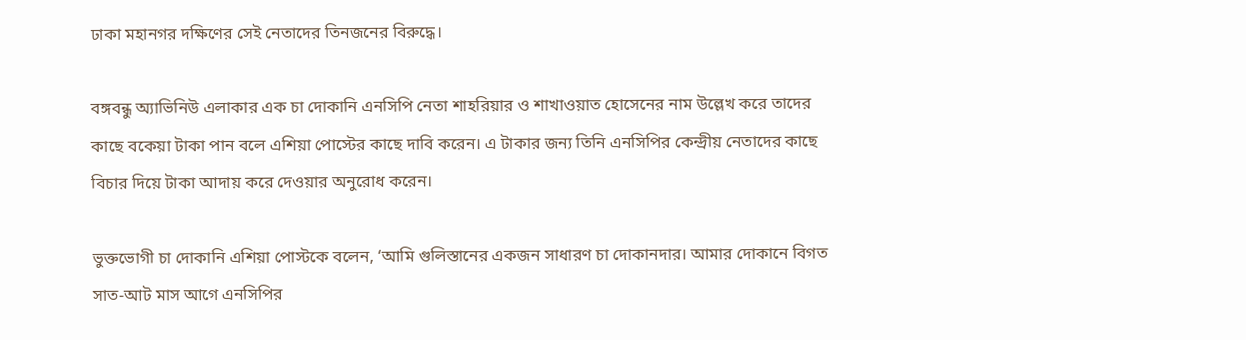ঢাকা মহানগর দক্ষিণের সেই নেতাদের তিনজনের বিরুদ্ধে।

বঙ্গবন্ধু অ্যাভিনিউ এলাকার এক চা দোকানি এনসিপি নেতা শাহরিয়ার ও শাখাওয়াত হোসেনের নাম উল্লেখ করে তাদের কাছে বকেয়া টাকা পান বলে এশিয়া পোস্টের কাছে দাবি করেন। এ টাকার জন্য তিনি এনসিপির কেন্দ্রীয় নেতাদের কাছে বিচার দিয়ে টাকা আদায় করে দেওয়ার অনুরোধ করেন।

ভুক্তভোগী চা দোকানি এশিয়া পোস্টকে বলেন, ‘আমি গুলিস্তানের একজন সাধারণ চা দোকানদার। আমার দোকানে বিগত সাত-আট মাস আগে এনসিপির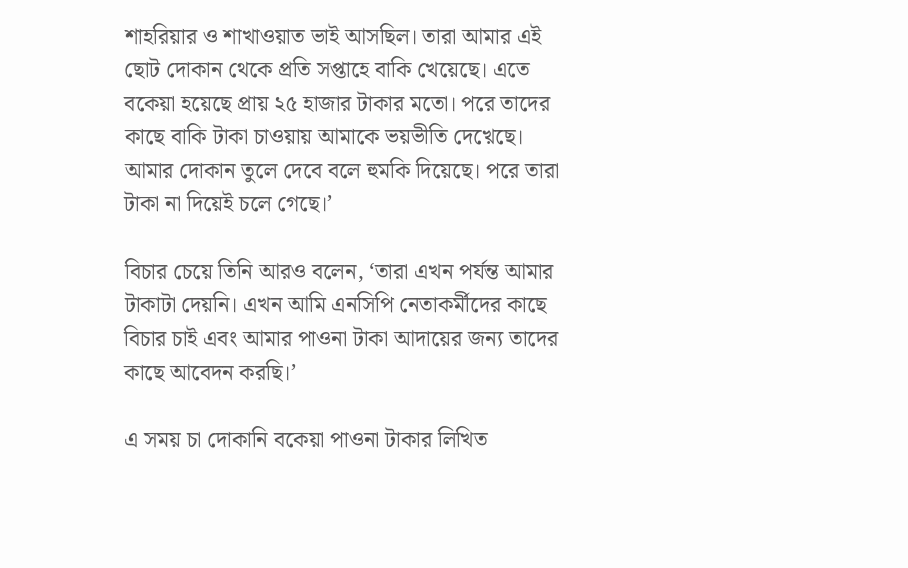শাহরিয়ার ও শাখাওয়াত ভাই আসছিল। তারা আমার এই ছোট দোকান থেকে প্রতি সপ্তাহে বাকি খেয়েছে। এতে বকেয়া হয়েছে প্রায় ২৫ হাজার টাকার মতো। পরে তাদের কাছে বাকি টাকা চাওয়ায় আমাকে ভয়ভীতি দেখ়েছে। আমার দোকান তুলে দেবে বলে হুমকি দিয়েছে। পরে তারা টাকা না দিয়েই চলে গেছে।’

বিচার চেয়ে তিনি আরও বলেন, ‘তারা এখন পর্যন্ত আমার টাকাটা দেয়নি। এখন আমি এনসিপি নেতাকর্মীদের কাছে বিচার চাই এবং আমার পাওনা টাকা আদায়ের জন্য তাদের কাছে আবেদন করছি।’

এ সময় চা দোকানি বকেয়া পাওনা টাকার লিখিত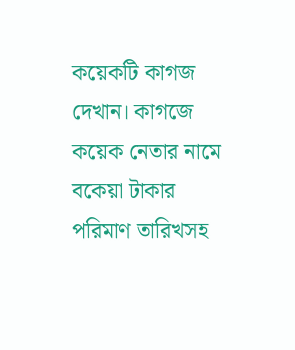কয়েকটি কাগজ দেখান। কাগজে কয়েক নেতার নামে বকেয়া টাকার পরিমাণ তারিখসহ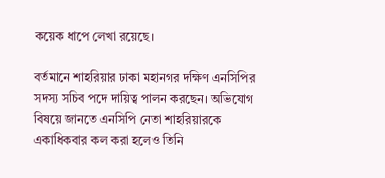কয়েক ধাপে লেখা রয়েছে।

বর্তমানে শাহরিয়ার ঢাকা মহানগর দক্ষিণ এনসিপির সদস্য সচিব পদে দায়িত্ব পালন করছেন। অভিযোগ বিষয়ে জানতে এনসিপি নেতা শাহরিয়ারকে একাধিকবার কল করা হলেও তিনি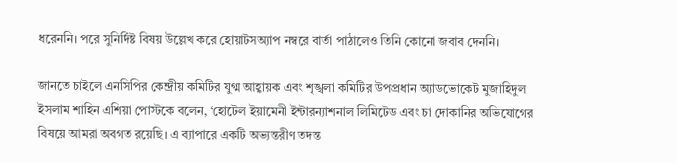ধরেননি। পরে সুনির্দিষ্ট বিষয় উল্লেখ করে হোয়াটসঅ্যাপ নম্বরে বার্তা পাঠালেও তিনি কোনো জবাব দেননি।

জানতে চাইলে এনসিপির কেন্দ্রীয় কমিটির যুগ্ম আহ্বায়ক এবং শৃঙ্খলা কমিটির উপপ্রধান অ্যাডভোকেট মুজাহিদুল ইসলাম শাহিন এশিয়া পোস্টকে বলেন, ‘হোটেল ইয়ামেনী ইন্টারন্যাশনাল লিমিটেড এবং চা দোকানির অভিযোগের বিষয়ে আমরা অবগত রয়েছি। এ ব্যাপারে একটি অভ্যন্তরীণ তদন্ত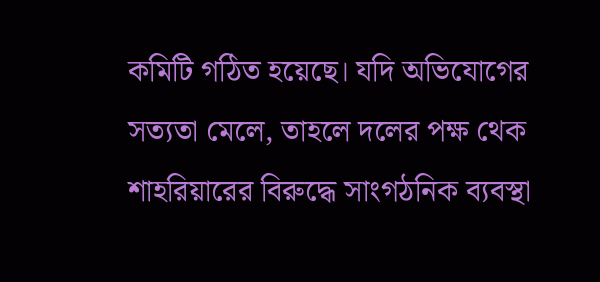কমিটি গঠিত হয়েছে। যদি অভিযোগের সত্যতা মেলে, তাহলে দলের পক্ষ থেক শাহরিয়ারের বিরুদ্ধে সাংগঠনিক ব্যবস্থা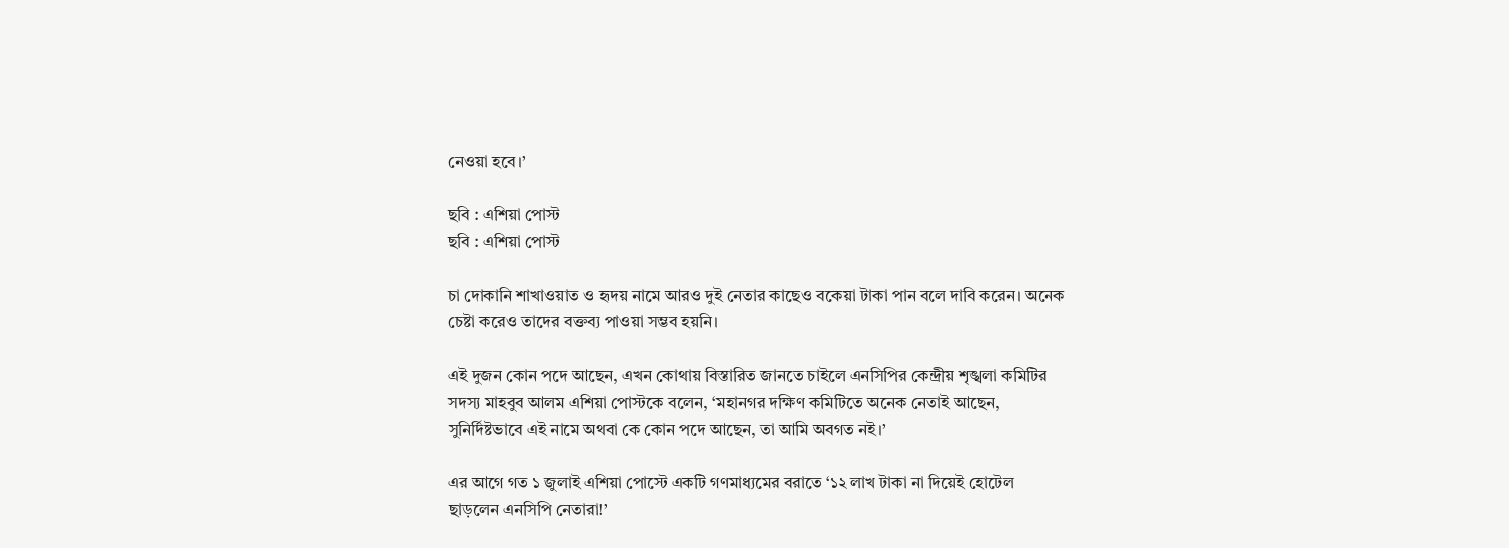নেওয়া হবে।’

ছবি : এশিয়া পোস্ট
ছবি : এশিয়া পোস্ট

চা দোকানি শাখাওয়াত ও হৃদয় নামে আরও দুই নেতার কাছেও বকেয়া টাকা পান বলে দাবি করেন। অনেক চেষ্টা করেও তাদের বক্তব্য পাওয়া সম্ভব হয়নি।

এই দুজন কোন পদে আছেন, এখন কোথায় বিস্তারিত জানতে চাইলে এনসিপির কেন্দ্রীয় শৃঙ্খলা কমিটির সদস্য মাহবুব আলম এশিয়া পোস্টকে বলেন, ‘মহানগর দক্ষিণ কমিটিতে অনেক নেতাই আছেন, সুনির্দিষ্টভাবে এই নামে অথবা কে কোন পদে আছেন, তা আমি অবগত নই।’

এর আগে গত ১ জুলাই এশিয়া পোস্টে একটি গণমাধ্যমের বরাতে ‘১২ লাখ টাকা না দিয়েই হোটেল ছাড়লেন এনসিপি নেতারা!’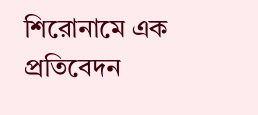শিরোনামে এক প্রতিবেদন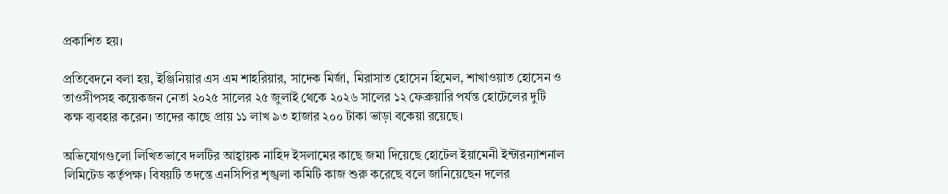প্রকাশিত হয়।

প্রতিবেদনে বলা হয়, ইঞ্জিনিয়ার এস এম শাহরিয়ার, সাদেক মির্জা, মিরাসাত হোসেন হিমেল, শাখাওয়াত হোসেন ও তাওসীপসহ কয়েকজন নেতা ২০২৫ সালের ২৫ জুলাই থেকে ২০২৬ সালের ১২ ফেব্রুয়ারি পর্যন্ত হোটেলের দুটি কক্ষ ব্যবহার করেন। তাদের কাছে প্রায় ১১ লাখ ৯৩ হাজার ২০০ টাকা ভাড়া বকেয়া রয়েছে।

অভিযোগগুলো লিখিতভাবে দলটির আহ্বায়ক নাহিদ ইসলামের কাছে জমা দিয়েছে হোটেল ইয়ামেনী ইন্টারন্যাশনাল লিমিটেড কর্তৃপক্ষ। বিষয়টি তদন্তে এনসিপির শৃঙ্খলা কমিটি কাজ শুরু করেছে বলে জানিয়েছেন দলের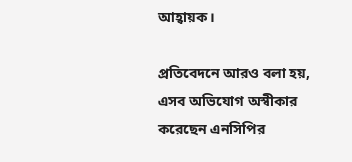আহ্বায়ক।

প্রতিবেদনে আরও বলা হয়, এসব অভিযোগ অস্বীকার করেছেন এনসিপির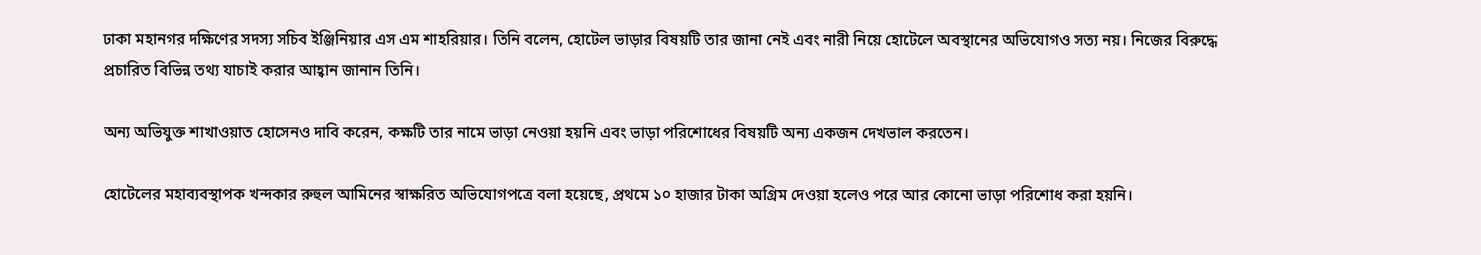ঢাকা মহানগর দক্ষিণের সদস্য সচিব ইঞ্জিনিয়ার এস এম শাহরিয়ার। তিনি বলেন, হোটেল ভাড়ার বিষয়টি তার জানা নেই এবং নারী নিয়ে হোটেলে অবস্থানের অভিযোগও সত্য নয়। নিজের বিরুদ্ধে প্রচারিত বিভিন্ন তথ্য যাচাই করার আহ্বান জানান তিনি।

অন্য অভিযুক্ত শাখাওয়াত হোসেনও দাবি করেন, কক্ষটি তার নামে ভাড়া নেওয়া হয়নি এবং ভাড়া পরিশোধের বিষয়টি অন্য একজন দেখভাল করতেন।

হোটেলের মহাব্যবস্থাপক খন্দকার রুহুল আমিনের স্বাক্ষরিত অভিযোগপত্রে বলা হয়েছে, প্রথমে ১০ হাজার টাকা অগ্রিম দেওয়া হলেও পরে আর কোনো ভাড়া পরিশোধ করা হয়নি।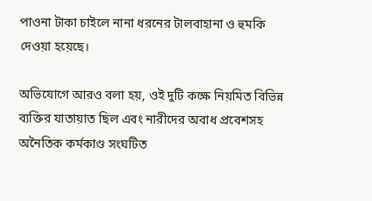পাওনা টাকা চাইলে নানা ধরনের টালবাহানা ও হুমকি দেওয়া হয়েছে।

অভিযোগে আরও বলা হয়, ওই দুটি কক্ষে নিয়মিত বিভিন্ন ব্যক্তির যাতায়াত ছিল এবং নারীদের অবাধ প্রবেশসহ অনৈতিক কর্মকাণ্ড সংঘটিত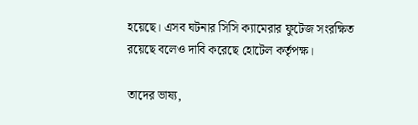হয়েছে। এসব ঘটনার সিসি ক্যামেরার ফুটেজ সংরক্ষিত রয়েছে বলেও দাবি করেছে হোটেল কর্তৃপক্ষ।

তাদের ভাষ্য,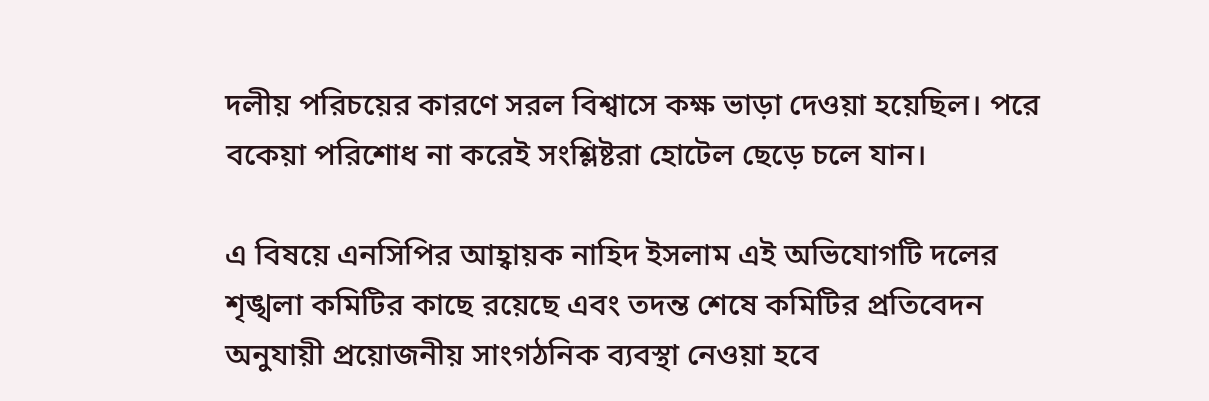দলীয় পরিচয়ের কারণে সরল বিশ্বাসে কক্ষ ভাড়া দেওয়া হয়েছিল। পরে বকেয়া পরিশোধ না করেই সংশ্লিষ্টরা হোটেল ছেড়ে চলে যান।

এ বিষয়ে এনসিপির আহ্বায়ক নাহিদ ইসলাম এই অভিযোগটি দলের শৃঙ্খলা কমিটির কাছে রয়েছে এবং তদন্ত শেষে কমিটির প্রতিবেদন অনুযায়ী প্রয়োজনীয় সাংগঠনিক ব্যবস্থা নেওয়া হবে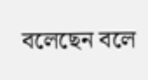বলেছেন বলে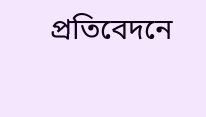প্রতিবেদনে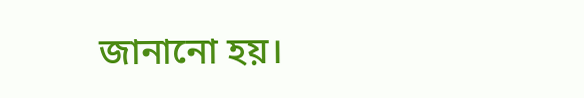জানানো হয়।